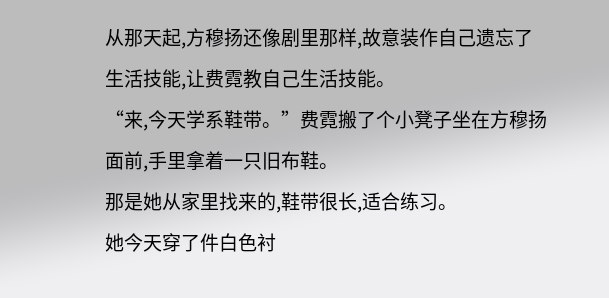从那天起,方穆扬还像剧里那样,故意装作自己遗忘了生活技能,让费霓教自己生活技能。
“来,今天学系鞋带。”费霓搬了个小凳子坐在方穆扬面前,手里拿着一只旧布鞋。
那是她从家里找来的,鞋带很长,适合练习。
她今天穿了件白色衬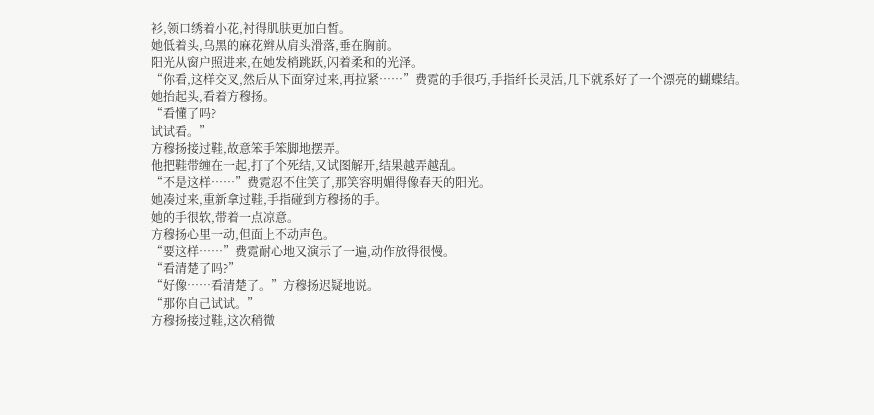衫,领口绣着小花,衬得肌肤更加白皙。
她低着头,乌黑的麻花辫从肩头滑落,垂在胸前。
阳光从窗户照进来,在她发梢跳跃,闪着柔和的光泽。
“你看,这样交叉,然后从下面穿过来,再拉紧……”费霓的手很巧,手指纤长灵活,几下就系好了一个漂亮的蝴蝶结。
她抬起头,看着方穆扬。
“看懂了吗?
试试看。”
方穆扬接过鞋,故意笨手笨脚地摆弄。
他把鞋带缠在一起,打了个死结,又试图解开,结果越弄越乱。
“不是这样……”费霓忍不住笑了,那笑容明媚得像春天的阳光。
她凑过来,重新拿过鞋,手指碰到方穆扬的手。
她的手很软,带着一点凉意。
方穆扬心里一动,但面上不动声色。
“要这样……”费霓耐心地又演示了一遍,动作放得很慢。
“看清楚了吗?”
“好像……看清楚了。”方穆扬迟疑地说。
“那你自己试试。”
方穆扬接过鞋,这次稍微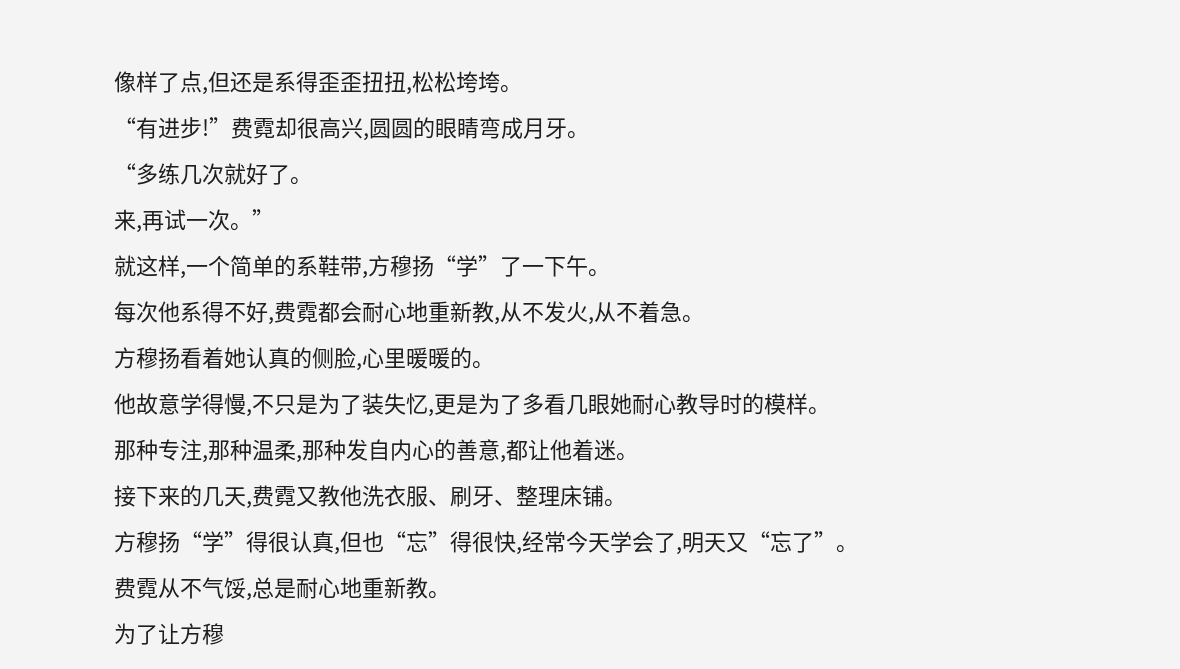像样了点,但还是系得歪歪扭扭,松松垮垮。
“有进步!”费霓却很高兴,圆圆的眼睛弯成月牙。
“多练几次就好了。
来,再试一次。”
就这样,一个简单的系鞋带,方穆扬“学”了一下午。
每次他系得不好,费霓都会耐心地重新教,从不发火,从不着急。
方穆扬看着她认真的侧脸,心里暖暖的。
他故意学得慢,不只是为了装失忆,更是为了多看几眼她耐心教导时的模样。
那种专注,那种温柔,那种发自内心的善意,都让他着迷。
接下来的几天,费霓又教他洗衣服、刷牙、整理床铺。
方穆扬“学”得很认真,但也“忘”得很快,经常今天学会了,明天又“忘了”。
费霓从不气馁,总是耐心地重新教。
为了让方穆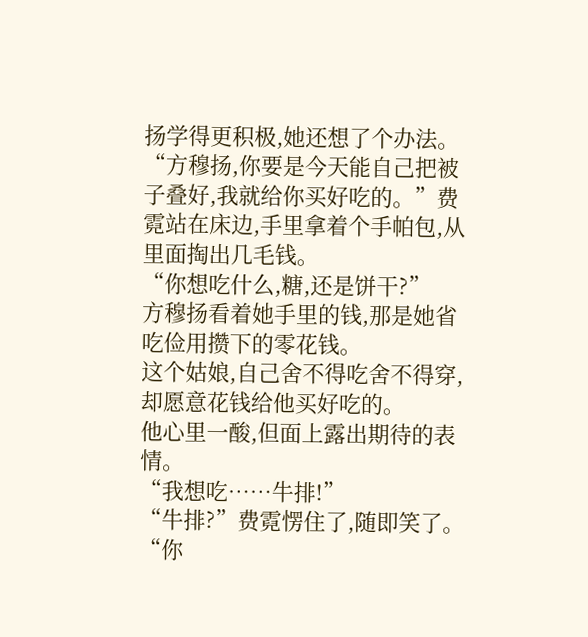扬学得更积极,她还想了个办法。
“方穆扬,你要是今天能自己把被子叠好,我就给你买好吃的。”费霓站在床边,手里拿着个手帕包,从里面掏出几毛钱。
“你想吃什么,糖,还是饼干?”
方穆扬看着她手里的钱,那是她省吃俭用攒下的零花钱。
这个姑娘,自己舍不得吃舍不得穿,却愿意花钱给他买好吃的。
他心里一酸,但面上露出期待的表情。
“我想吃……牛排!”
“牛排?”费霓愣住了,随即笑了。
“你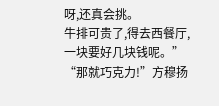呀,还真会挑。
牛排可贵了,得去西餐厅,一块要好几块钱呢。”
“那就巧克力!”方穆扬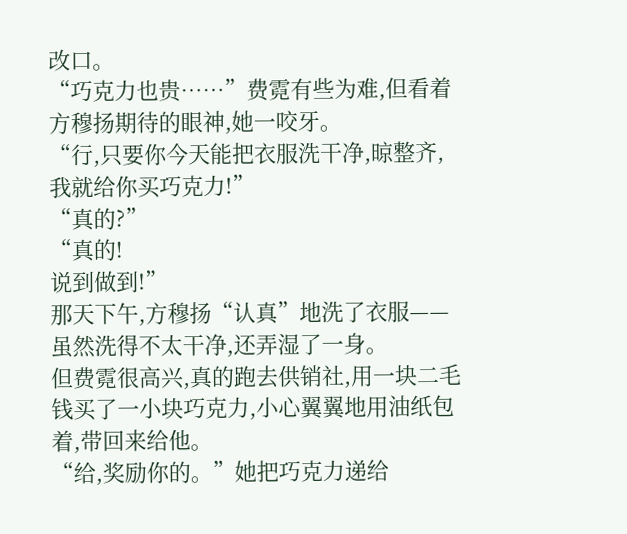改口。
“巧克力也贵……”费霓有些为难,但看着方穆扬期待的眼神,她一咬牙。
“行,只要你今天能把衣服洗干净,晾整齐,我就给你买巧克力!”
“真的?”
“真的!
说到做到!”
那天下午,方穆扬“认真”地洗了衣服——虽然洗得不太干净,还弄湿了一身。
但费霓很高兴,真的跑去供销社,用一块二毛钱买了一小块巧克力,小心翼翼地用油纸包着,带回来给他。
“给,奖励你的。”她把巧克力递给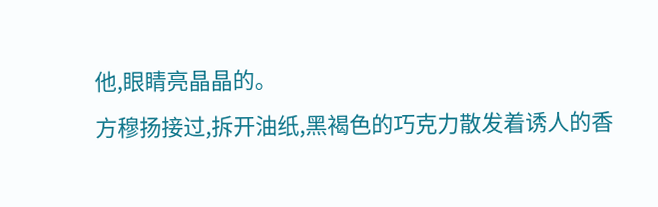他,眼睛亮晶晶的。
方穆扬接过,拆开油纸,黑褐色的巧克力散发着诱人的香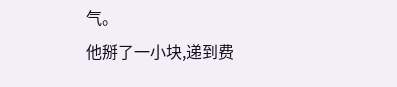气。
他掰了一小块,递到费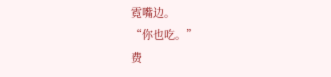霓嘴边。
“你也吃。”
费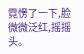霓愣了一下,脸微微泛红,摇摇头。